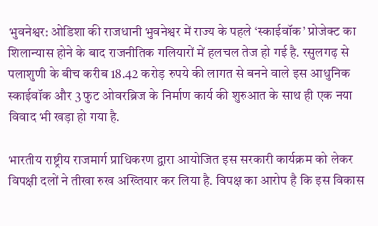भुवनेश्वर: ओडिशा की राजधानी भुवनेश्वर में राज्य के पहले ‘स्काईवॉक’ प्रोजेक्ट का शिलान्यास होने के बाद राजनीतिक गलियारों में हलचल तेज हो गई है. रसुलगढ़ से पलाशुणी के बीच करीब 18.42 करोड़ रुपये की लागत से बनने वाले इस आधुनिक स्काईवॉक और 3 फुट ओवरब्रिज के निर्माण कार्य की शुरुआत के साथ ही एक नया विवाद भी खड़ा हो गया है.

भारतीय राष्ट्रीय राजमार्ग प्राधिकरण द्वारा आयोजित इस सरकारी कार्यक्रम को लेकर विपक्षी दलों ने तीखा रुख अख्तियार कर लिया है. विपक्ष का आरोप है कि इस विकास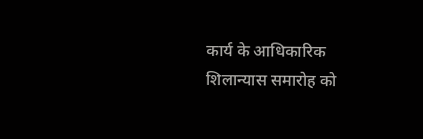कार्य के आधिकारिक शिलान्यास समारोह को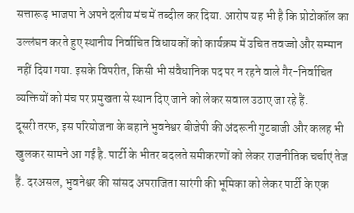सत्तारूढ़ भाजपा ने अपने दलीय मंच में तब्दील कर दिया. आरोप यह भी है कि प्रोटोकॉल का उल्लंघन करते हुए स्थानीय निर्वाचित विधायकों को कार्यक्रम में उचित तवज्जो और सम्मान नहीं दिया गया. इसके विपरीत, किसी भी संवैधानिक पद पर न रहने वाले गैर-निर्वाचित व्यक्तियों को मंच पर प्रमुखता से स्थान दिए जाने को लेकर सवाल उठाए जा रहे हैं.
दूसरी तरफ, इस परियोजना के बहाने भुवनेश्वर बीजेपी की अंदरूनी गुटबाजी और कलह भी खुलकर सामने आ गई है. पार्टी के भीतर बदलते समीकरणों को लेकर राजनीतिक चर्चाएं तेज हैं. दरअसल, भुवनेश्वर की सांसद अपराजिता सारंगी की भूमिका को लेकर पार्टी के एक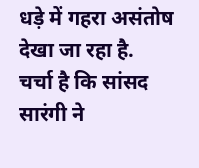धड़े में गहरा असंतोष देखा जा रहा है.
चर्चा है कि सांसद सारंगी ने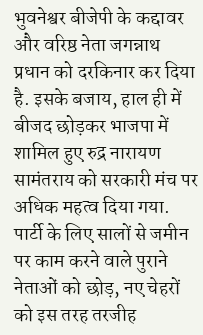भुवनेश्वर बीजेपी के कद्दावर और वरिष्ठ नेता जगन्नाथ प्रधान को दरकिनार कर दिया है. इसके बजाय, हाल ही में बीजद छोड़कर भाजपा में शामिल हुए रुद्र नारायण सामंतराय को सरकारी मंच पर अधिक महत्व दिया गया. पार्टी के लिए सालों से जमीन पर काम करने वाले पुराने नेताओं को छोड़, नए चेहरों को इस तरह तरजीह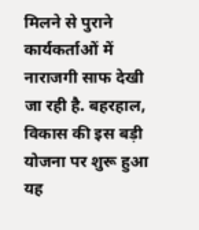मिलने से पुराने कार्यकर्ताओं में नाराजगी साफ देखी जा रही है. बहरहाल, विकास की इस बड़ी योजना पर शुरू हुआ यह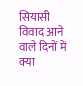सियासी विवाद आने वाले दिनों में क्या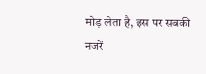मोड़ लेता है, इस पर सबकी नजरें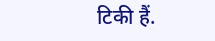टिकी हैं.